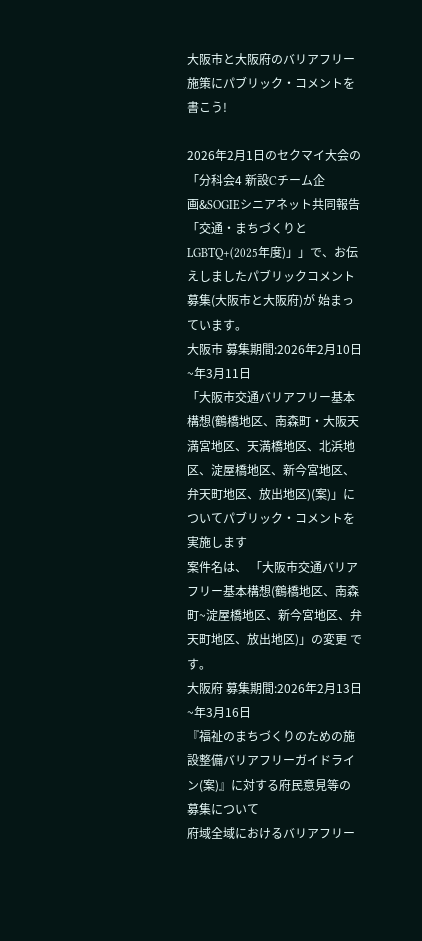大阪市と大阪府のバリアフリー施策にパブリック・コメントを書こう!

2026年2月1日のセクマイ大会の「分科会4 新設Cチーム企画&SOGIEシニアネット共同報告「交通・まちづくりとLGBTQ+(2025年度)」」で、お伝えしましたパブリックコメント募集(大阪市と大阪府)が 始まっています。
大阪市 募集期間:2026年2月10日~年3月11日
「大阪市交通バリアフリー基本構想(鶴橋地区、南森町・大阪天満宮地区、天満橋地区、北浜地区、淀屋橋地区、新今宮地区、弁天町地区、放出地区)(案)」についてパブリック・コメントを実施します
案件名は、 「大阪市交通バリアフリー基本構想(鶴橋地区、南森町~淀屋橋地区、新今宮地区、弁天町地区、放出地区)」の変更 です。
大阪府 募集期間:2026年2月13日~年3月16日
『福祉のまちづくりのための施設整備バリアフリーガイドライン(案)』に対する府民意見等の募集について
府域全域におけるバリアフリー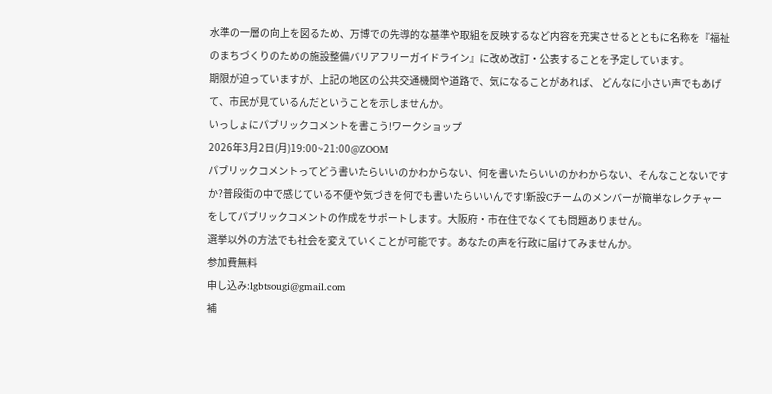水準の一層の向上を図るため、万博での先導的な基準や取組を反映するなど内容を充実させるとともに名称を『福祉のまちづくりのための施設整備バリアフリーガイドライン』に改め改訂・公表することを予定しています。
期限が迫っていますが、上記の地区の公共交通機関や道路で、気になることがあれば、 どんなに小さい声でもあげて、市民が見ているんだということを示しませんか。
いっしょにパブリックコメントを書こう!ワークショップ
2026年3月2日(月)19:00~21:00@ZOOM
パブリックコメントってどう書いたらいいのかわからない、何を書いたらいいのかわからない、そんなことないですか?普段街の中で感じている不便や気づきを何でも書いたらいいんです!新設Cチームのメンバーが簡単なレクチャーをしてパブリックコメントの作成をサポートします。大阪府・市在住でなくても問題ありません。
選挙以外の方法でも社会を変えていくことが可能です。あなたの声を行政に届けてみませんか。
参加費無料
申し込み:lgbtsougi@gmail.com
補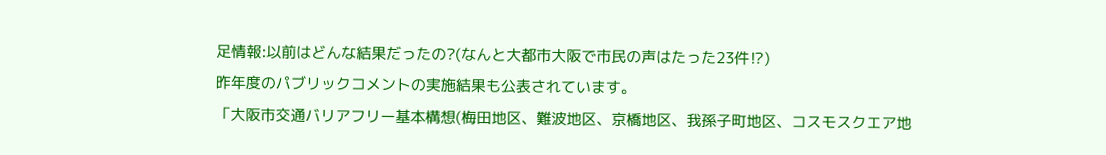足情報:以前はどんな結果だったの?(なんと大都市大阪で市民の声はたった23件⁉)
昨年度のパブリックコメントの実施結果も公表されています。
「大阪市交通バリアフリー基本構想(梅田地区、難波地区、京橋地区、我孫子町地区、コスモスクエア地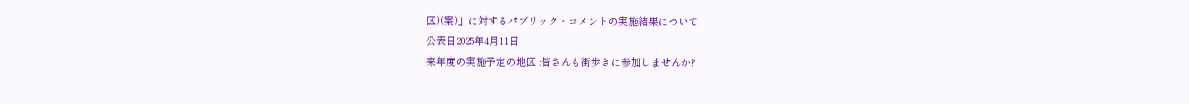区)(案)」に対するパブリック・コメントの実施結果について
公表日2025年4月11日
来年度の実施予定の地区 :皆さんも街歩きに参加しませんか?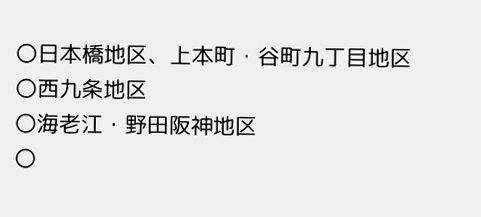〇日本橋地区、上本町・谷町九丁目地区
〇西九条地区
〇海老江・野田阪神地区
〇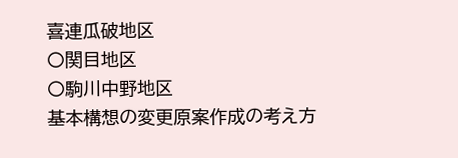喜連瓜破地区
〇関目地区
〇駒川中野地区
基本構想の変更原案作成の考え方